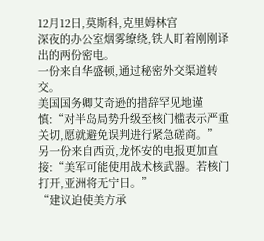12月12日,莫斯科,克里姆林宫
深夜的办公室烟雾缭绕,铁人盯着刚刚译出的两份密电。
一份来自华盛顿,通过秘密外交渠道转交。
美国国务卿艾奇逊的措辞罕见地谨慎:“对半岛局势升级至核门槛表示严重关切,愿就避免误判进行紧急磋商。”
另一份来自西贡,龙怀安的电报更加直接:“美军可能使用战术核武器。若核门打开,亚洲将无宁日。”
“建议迫使美方承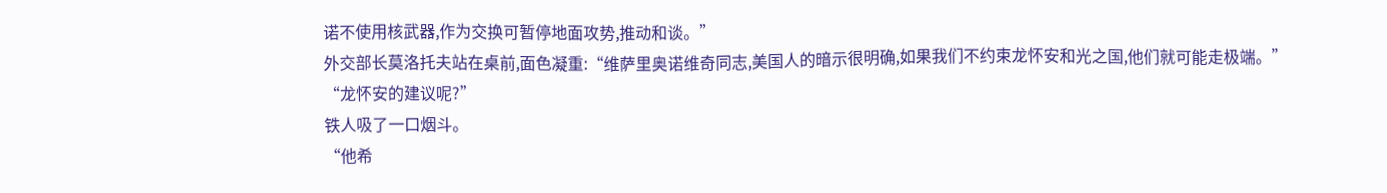诺不使用核武器,作为交换可暂停地面攻势,推动和谈。”
外交部长莫洛托夫站在桌前,面色凝重:“维萨里奥诺维奇同志,美国人的暗示很明确,如果我们不约束龙怀安和光之国,他们就可能走极端。”
“龙怀安的建议呢?”
铁人吸了一口烟斗。
“他希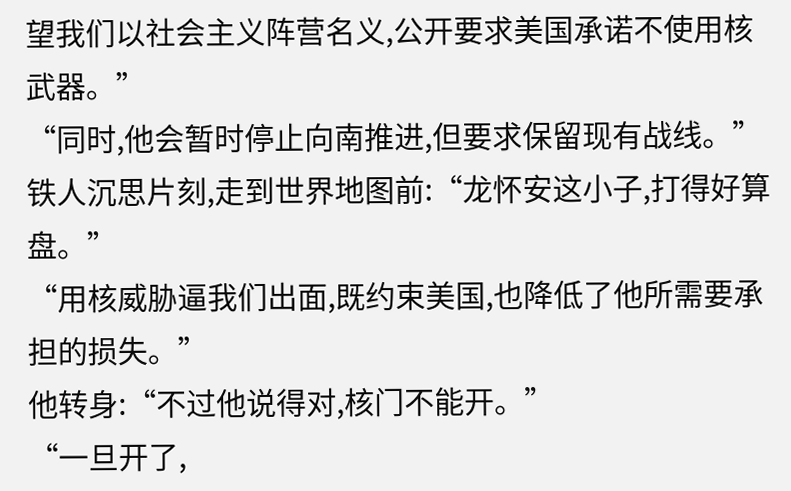望我们以社会主义阵营名义,公开要求美国承诺不使用核武器。”
“同时,他会暂时停止向南推进,但要求保留现有战线。”
铁人沉思片刻,走到世界地图前:“龙怀安这小子,打得好算盘。”
“用核威胁逼我们出面,既约束美国,也降低了他所需要承担的损失。”
他转身:“不过他说得对,核门不能开。”
“一旦开了,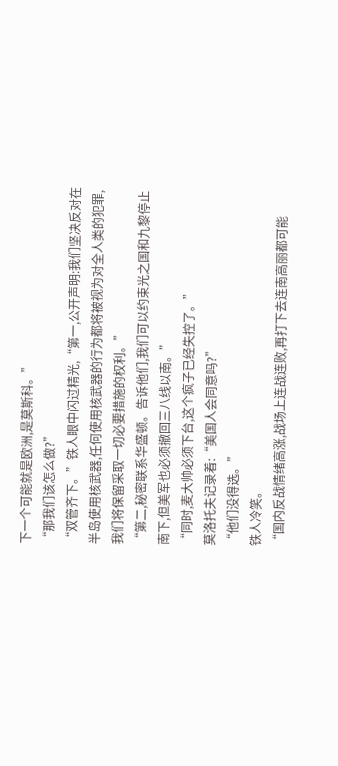下一个可能就是欧洲,是莫斯科。”
“那我们该怎么做?”
“双管齐下。”铁人眼中闪过精光,“第一,公开声明:我们坚决反对在半岛使用核武器,任何使用核武器的行为都将被视为对全人类的犯罪,我们将保留采取一切必要措施的权利。”
“第二,秘密联系华盛顿。告诉他们,我们可以约束光之国和九黎停止南下,但美军也必须撤回三八线以南。”
“同时,麦大帅必须下台,这个疯子已经失控了。”
莫洛托夫记录着:“美国人会同意吗?”
“他们没得选。”
铁人冷笑。
“国内反战情绪高涨,战场上连战连败,再打下去连南高丽都可能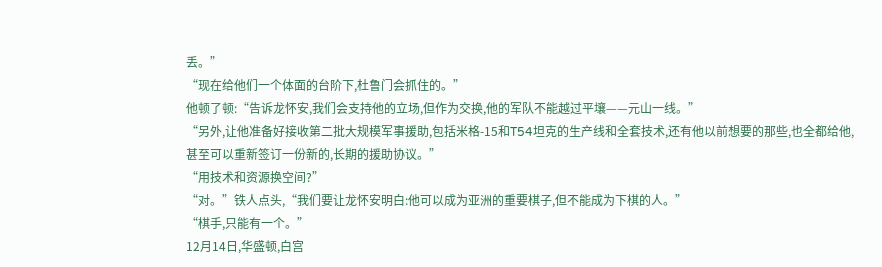丢。”
“现在给他们一个体面的台阶下,杜鲁门会抓住的。”
他顿了顿:“告诉龙怀安,我们会支持他的立场,但作为交换,他的军队不能越过平壤——元山一线。”
“另外,让他准备好接收第二批大规模军事援助,包括米格-15和T54坦克的生产线和全套技术,还有他以前想要的那些,也全都给他,甚至可以重新签订一份新的,长期的援助协议。”
“用技术和资源换空间?”
“对。”铁人点头,“我们要让龙怀安明白:他可以成为亚洲的重要棋子,但不能成为下棋的人。”
“棋手,只能有一个。”
12月14日,华盛顿,白宫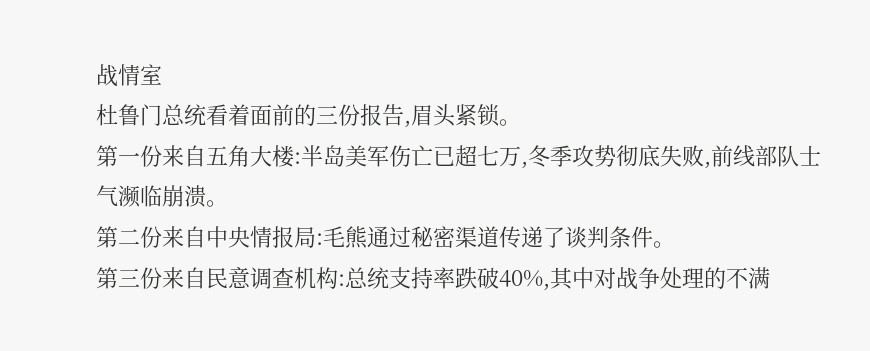战情室
杜鲁门总统看着面前的三份报告,眉头紧锁。
第一份来自五角大楼:半岛美军伤亡已超七万,冬季攻势彻底失败,前线部队士气濒临崩溃。
第二份来自中央情报局:毛熊通过秘密渠道传递了谈判条件。
第三份来自民意调查机构:总统支持率跌破40%,其中对战争处理的不满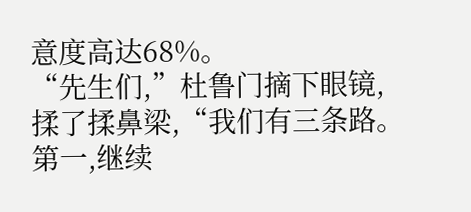意度高达68%。
“先生们,”杜鲁门摘下眼镜,揉了揉鼻梁,“我们有三条路。第一,继续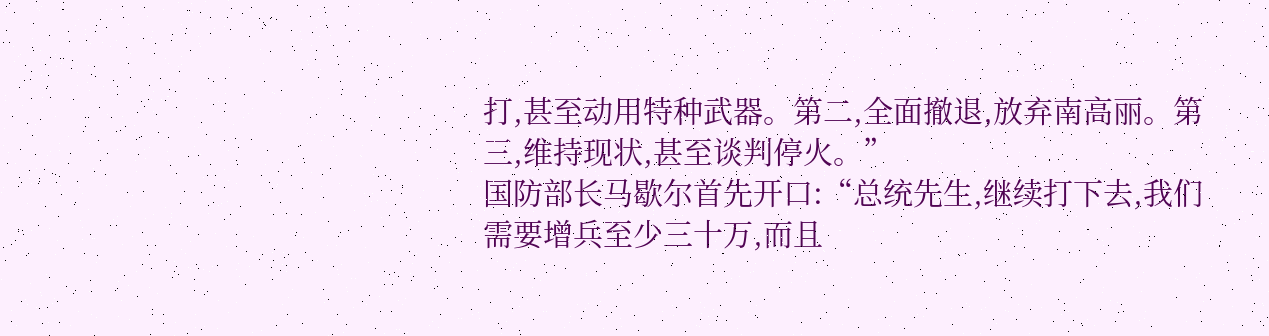打,甚至动用特种武器。第二,全面撤退,放弃南高丽。第三,维持现状,甚至谈判停火。”
国防部长马歇尔首先开口:“总统先生,继续打下去,我们需要增兵至少三十万,而且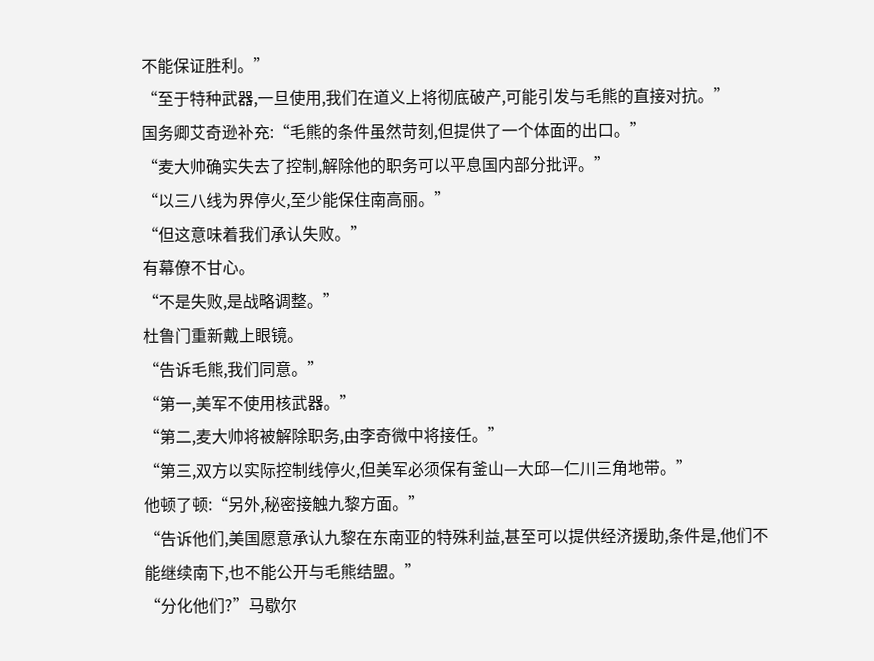不能保证胜利。”
“至于特种武器,一旦使用,我们在道义上将彻底破产,可能引发与毛熊的直接对抗。”
国务卿艾奇逊补充:“毛熊的条件虽然苛刻,但提供了一个体面的出口。”
“麦大帅确实失去了控制,解除他的职务可以平息国内部分批评。”
“以三八线为界停火,至少能保住南高丽。”
“但这意味着我们承认失败。”
有幕僚不甘心。
“不是失败,是战略调整。”
杜鲁门重新戴上眼镜。
“告诉毛熊,我们同意。”
“第一,美军不使用核武器。”
“第二,麦大帅将被解除职务,由李奇微中将接任。”
“第三,双方以实际控制线停火,但美军必须保有釜山—大邱—仁川三角地带。”
他顿了顿:“另外,秘密接触九黎方面。”
“告诉他们,美国愿意承认九黎在东南亚的特殊利益,甚至可以提供经济援助,条件是,他们不能继续南下,也不能公开与毛熊结盟。”
“分化他们?”马歇尔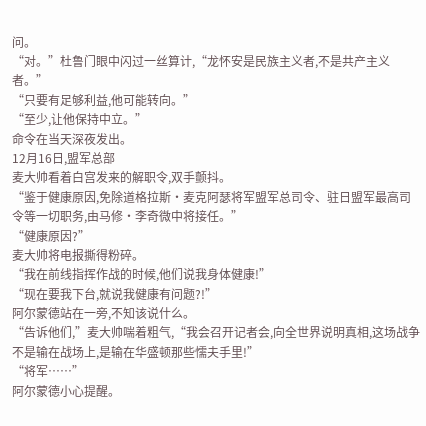问。
“对。”杜鲁门眼中闪过一丝算计,“龙怀安是民族主义者,不是共产主义者。”
“只要有足够利益,他可能转向。”
“至少,让他保持中立。”
命令在当天深夜发出。
12月16日,盟军总部
麦大帅看着白宫发来的解职令,双手颤抖。
“鉴于健康原因,免除道格拉斯·麦克阿瑟将军盟军总司令、驻日盟军最高司令等一切职务,由马修·李奇微中将接任。”
“健康原因?”
麦大帅将电报撕得粉碎。
“我在前线指挥作战的时候,他们说我身体健康!”
“现在要我下台,就说我健康有问题?!”
阿尔蒙德站在一旁,不知该说什么。
“告诉他们,”麦大帅喘着粗气,“我会召开记者会,向全世界说明真相,这场战争不是输在战场上,是输在华盛顿那些懦夫手里!”
“将军……”
阿尔蒙德小心提醒。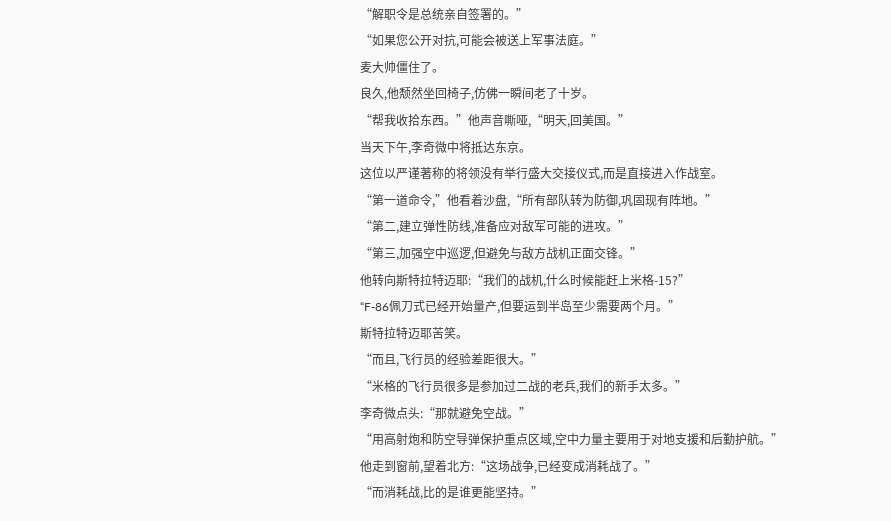“解职令是总统亲自签署的。”
“如果您公开对抗,可能会被送上军事法庭。”
麦大帅僵住了。
良久,他颓然坐回椅子,仿佛一瞬间老了十岁。
“帮我收拾东西。”他声音嘶哑,“明天,回美国。”
当天下午,李奇微中将抵达东京。
这位以严谨著称的将领没有举行盛大交接仪式,而是直接进入作战室。
“第一道命令,”他看着沙盘,“所有部队转为防御,巩固现有阵地。”
“第二,建立弹性防线,准备应对敌军可能的进攻。”
“第三,加强空中巡逻,但避免与敌方战机正面交锋。”
他转向斯特拉特迈耶:“我们的战机,什么时候能赶上米格-15?”
“F-86佩刀式已经开始量产,但要运到半岛至少需要两个月。”
斯特拉特迈耶苦笑。
“而且,飞行员的经验差距很大。”
“米格的飞行员很多是参加过二战的老兵,我们的新手太多。”
李奇微点头:“那就避免空战。”
“用高射炮和防空导弹保护重点区域,空中力量主要用于对地支援和后勤护航。”
他走到窗前,望着北方:“这场战争,已经变成消耗战了。”
“而消耗战,比的是谁更能坚持。”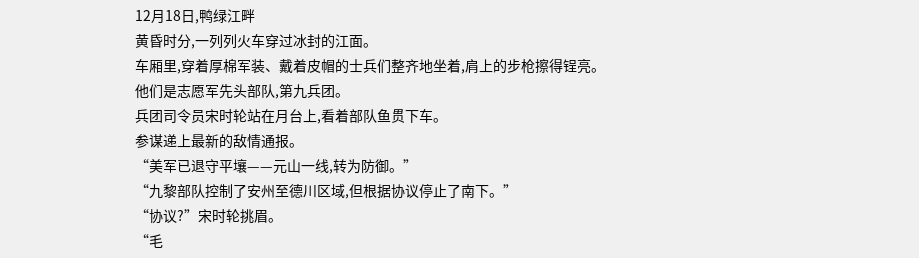12月18日,鸭绿江畔
黄昏时分,一列列火车穿过冰封的江面。
车厢里,穿着厚棉军装、戴着皮帽的士兵们整齐地坐着,肩上的步枪擦得锃亮。
他们是志愿军先头部队,第九兵团。
兵团司令员宋时轮站在月台上,看着部队鱼贯下车。
参谋递上最新的敌情通报。
“美军已退守平壤——元山一线,转为防御。”
“九黎部队控制了安州至德川区域,但根据协议停止了南下。”
“协议?”宋时轮挑眉。
“毛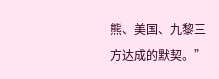熊、美国、九黎三方达成的默契。”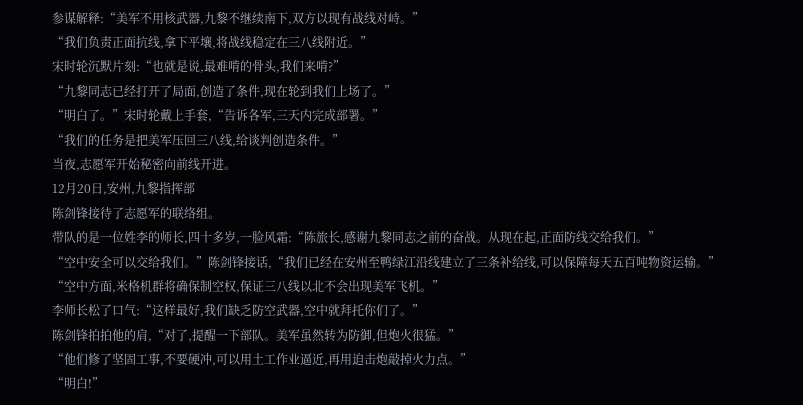参谋解释:“美军不用核武器,九黎不继续南下,双方以现有战线对峙。”
“我们负责正面抗线,拿下平壤,将战线稳定在三八线附近。”
宋时轮沉默片刻:“也就是说,最难啃的骨头,我们来啃?”
“九黎同志已经打开了局面,创造了条件,现在轮到我们上场了。”
“明白了。”宋时轮戴上手套,“告诉各军,三天内完成部署。”
“我们的任务是把美军压回三八线,给谈判创造条件。”
当夜,志愿军开始秘密向前线开进。
12月20日,安州,九黎指挥部
陈剑锋接待了志愿军的联络组。
带队的是一位姓李的师长,四十多岁,一脸风霜:“陈旅长,感谢九黎同志之前的奋战。从现在起,正面防线交给我们。”
“空中安全可以交给我们。”陈剑锋接话,“我们已经在安州至鸭绿江沿线建立了三条补给线,可以保障每天五百吨物资运输。”
“空中方面,米格机群将确保制空权,保证三八线以北不会出现美军飞机。”
李师长松了口气:“这样最好,我们缺乏防空武器,空中就拜托你们了。”
陈剑锋拍拍他的肩,“对了,提醒一下部队。美军虽然转为防御,但炮火很猛。”
“他们修了坚固工事,不要硬冲,可以用土工作业逼近,再用迫击炮敲掉火力点。”
“明白!”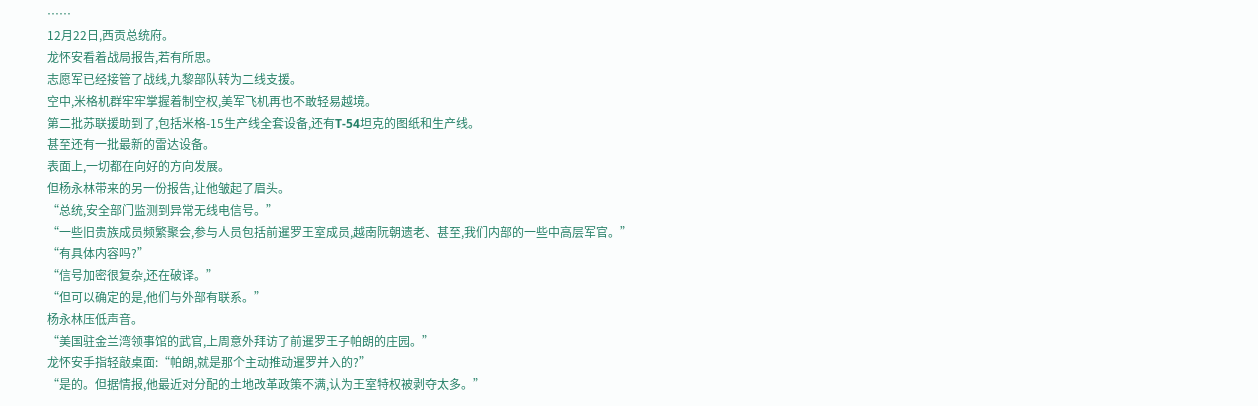……
12月22日,西贡总统府。
龙怀安看着战局报告,若有所思。
志愿军已经接管了战线,九黎部队转为二线支援。
空中,米格机群牢牢掌握着制空权,美军飞机再也不敢轻易越境。
第二批苏联援助到了,包括米格-15生产线全套设备,还有T-54坦克的图纸和生产线。
甚至还有一批最新的雷达设备。
表面上,一切都在向好的方向发展。
但杨永林带来的另一份报告,让他皱起了眉头。
“总统,安全部门监测到异常无线电信号。”
“一些旧贵族成员频繁聚会,参与人员包括前暹罗王室成员,越南阮朝遗老、甚至,我们内部的一些中高层军官。”
“有具体内容吗?”
“信号加密很复杂,还在破译。”
“但可以确定的是,他们与外部有联系。”
杨永林压低声音。
“美国驻金兰湾领事馆的武官,上周意外拜访了前暹罗王子帕朗的庄园。”
龙怀安手指轻敲桌面:“帕朗,就是那个主动推动暹罗并入的?”
“是的。但据情报,他最近对分配的土地改革政策不满,认为王室特权被剥夺太多。”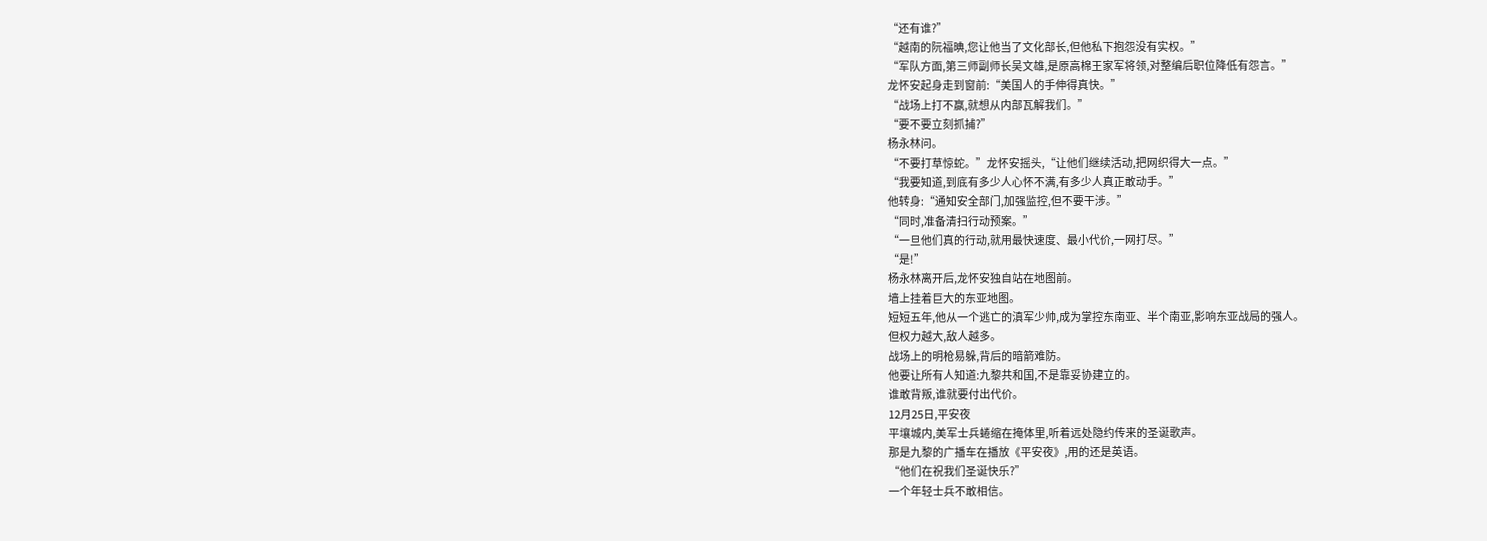“还有谁?”
“越南的阮福晪,您让他当了文化部长,但他私下抱怨没有实权。”
“军队方面,第三师副师长吴文雄,是原高棉王家军将领,对整编后职位降低有怨言。”
龙怀安起身走到窗前:“美国人的手伸得真快。”
“战场上打不赢,就想从内部瓦解我们。”
“要不要立刻抓捕?”
杨永林问。
“不要打草惊蛇。”龙怀安摇头,“让他们继续活动,把网织得大一点。”
“我要知道,到底有多少人心怀不满,有多少人真正敢动手。”
他转身:“通知安全部门,加强监控,但不要干涉。”
“同时,准备清扫行动预案。”
“一旦他们真的行动,就用最快速度、最小代价,一网打尽。”
“是!”
杨永林离开后,龙怀安独自站在地图前。
墙上挂着巨大的东亚地图。
短短五年,他从一个逃亡的滇军少帅,成为掌控东南亚、半个南亚,影响东亚战局的强人。
但权力越大,敌人越多。
战场上的明枪易躲,背后的暗箭难防。
他要让所有人知道:九黎共和国,不是靠妥协建立的。
谁敢背叛,谁就要付出代价。
12月25日,平安夜
平壤城内,美军士兵蜷缩在掩体里,听着远处隐约传来的圣诞歌声。
那是九黎的广播车在播放《平安夜》,用的还是英语。
“他们在祝我们圣诞快乐?”
一个年轻士兵不敢相信。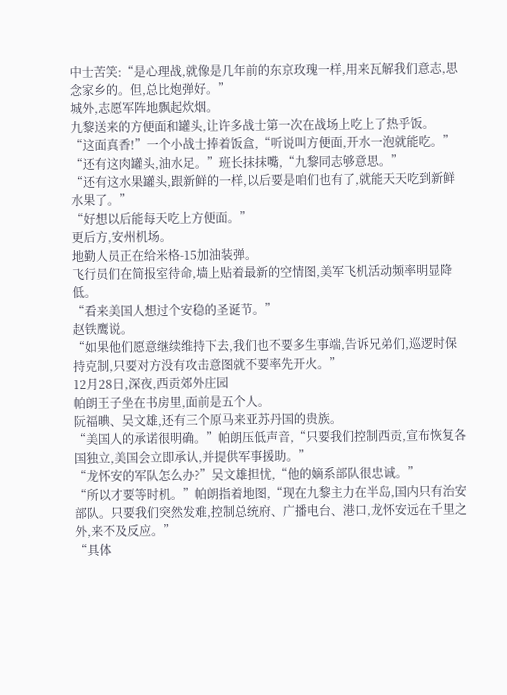中士苦笑:“是心理战,就像是几年前的东京玫瑰一样,用来瓦解我们意志,思念家乡的。但,总比炮弹好。”
城外,志愿军阵地飘起炊烟。
九黎送来的方便面和罐头,让许多战士第一次在战场上吃上了热乎饭。
“这面真香!”一个小战士捧着饭盒,“听说叫方便面,开水一泡就能吃。”
“还有这肉罐头,油水足。”班长抹抹嘴,“九黎同志够意思。”
“还有这水果罐头,跟新鲜的一样,以后要是咱们也有了,就能天天吃到新鲜水果了。”
“好想以后能每天吃上方便面。”
更后方,安州机场。
地勤人员正在给米格-15加油装弹。
飞行员们在简报室待命,墙上贴着最新的空情图,美军飞机活动频率明显降低。
“看来美国人想过个安稳的圣诞节。”
赵铁鹰说。
“如果他们愿意继续维持下去,我们也不要多生事端,告诉兄弟们,巡逻时保持克制,只要对方没有攻击意图就不要率先开火。”
12月28日,深夜,西贡郊外庄园
帕朗王子坐在书房里,面前是五个人。
阮福晪、吴文雄,还有三个原马来亚苏丹国的贵族。
“美国人的承诺很明确。”帕朗压低声音,“只要我们控制西贡,宣布恢复各国独立,美国会立即承认,并提供军事援助。”
“龙怀安的军队怎么办?”吴文雄担忧,“他的嫡系部队很忠诚。”
“所以才要等时机。”帕朗指着地图,“现在九黎主力在半岛,国内只有治安部队。只要我们突然发难,控制总统府、广播电台、港口,龙怀安远在千里之外,来不及反应。”
“具体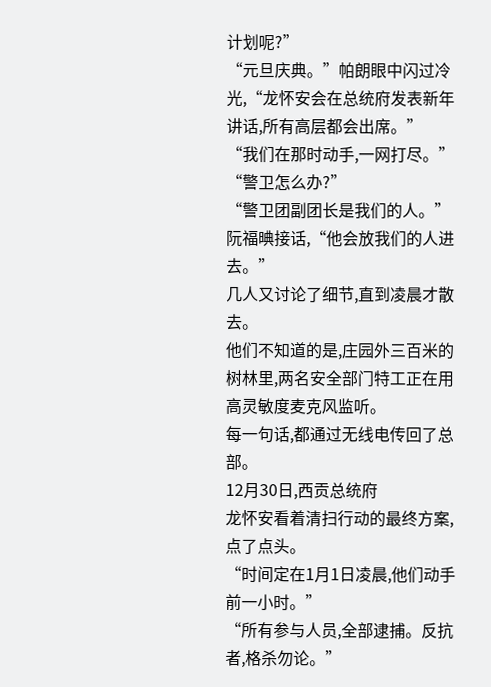计划呢?”
“元旦庆典。”帕朗眼中闪过冷光,“龙怀安会在总统府发表新年讲话,所有高层都会出席。”
“我们在那时动手,一网打尽。”
“警卫怎么办?”
“警卫团副团长是我们的人。”阮福晪接话,“他会放我们的人进去。”
几人又讨论了细节,直到凌晨才散去。
他们不知道的是,庄园外三百米的树林里,两名安全部门特工正在用高灵敏度麦克风监听。
每一句话,都通过无线电传回了总部。
12月30日,西贡总统府
龙怀安看着清扫行动的最终方案,点了点头。
“时间定在1月1日凌晨,他们动手前一小时。”
“所有参与人员,全部逮捕。反抗者,格杀勿论。”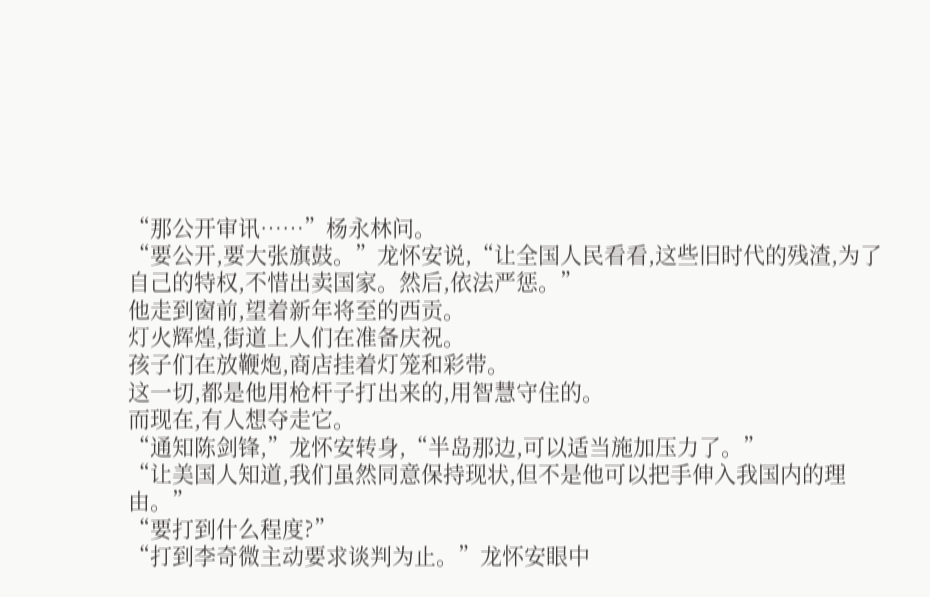“那公开审讯……”杨永林问。
“要公开,要大张旗鼓。”龙怀安说,“让全国人民看看,这些旧时代的残渣,为了自己的特权,不惜出卖国家。然后,依法严惩。”
他走到窗前,望着新年将至的西贡。
灯火辉煌,街道上人们在准备庆祝。
孩子们在放鞭炮,商店挂着灯笼和彩带。
这一切,都是他用枪杆子打出来的,用智慧守住的。
而现在,有人想夺走它。
“通知陈剑锋,”龙怀安转身,“半岛那边,可以适当施加压力了。”
“让美国人知道,我们虽然同意保持现状,但不是他可以把手伸入我国内的理由。”
“要打到什么程度?”
“打到李奇微主动要求谈判为止。”龙怀安眼中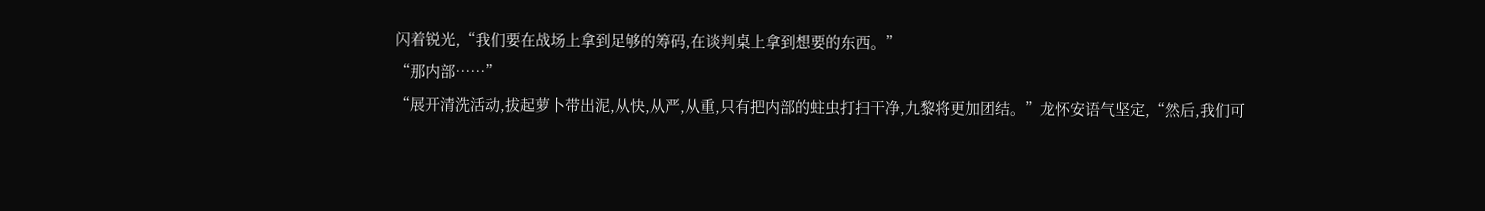闪着锐光,“我们要在战场上拿到足够的筹码,在谈判桌上拿到想要的东西。”
“那内部……”
“展开清洗活动,拔起萝卜带出泥,从快,从严,从重,只有把内部的蛀虫打扫干净,九黎将更加团结。”龙怀安语气坚定,“然后,我们可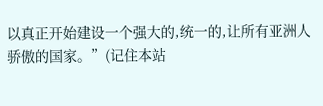以真正开始建设一个强大的,统一的,让所有亚洲人骄傲的国家。”(记住本站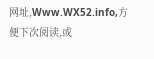网址,Www.WX52.info,方便下次阅读,或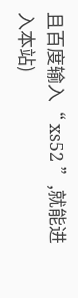且百度输入“ xs52 ”,就能进入本站)